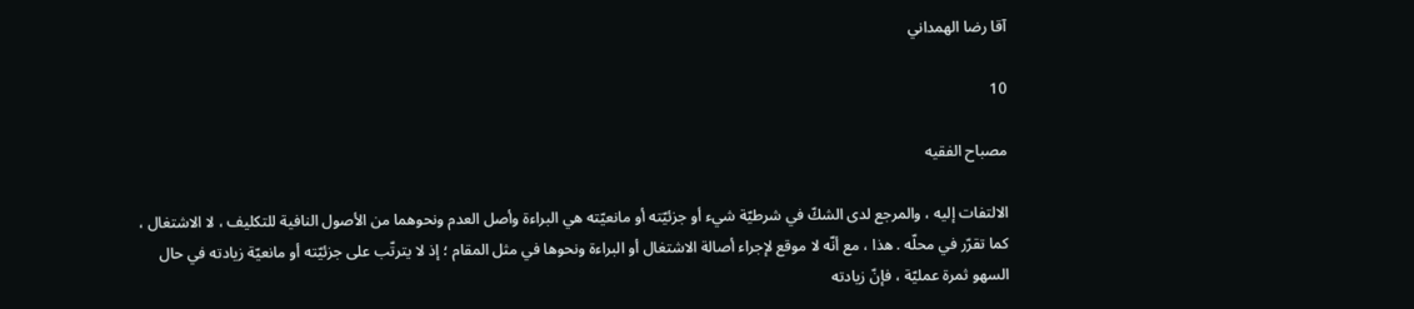آقا رضا الهمداني

10

مصباح الفقيه

الالتفات إليه ، والمرجع لدى الشكّ في شرطيّة شيء أو جزئيّته أو مانعيّته هي البراءة وأصل العدم ونحوهما من الأصول النافية للتكليف ، لا الاشتغال ، كما تقرّر في محلّه . هذا ، مع أنّه لا موقع لإجراء أصالة الاشتغال أو البراءة ونحوها في مثل المقام ؛ إذ لا يترتّب على جزئيّته أو مانعيّة زيادته في حال السهو ثمرة عمليّة ، فإنّ زيادته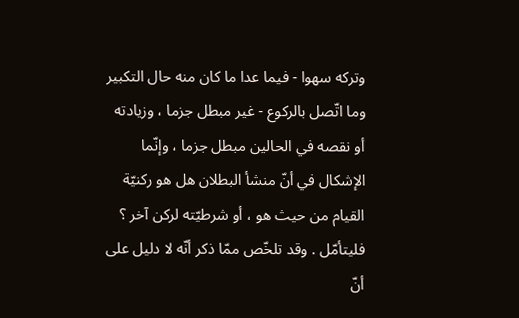وتركه سهوا - فيما عدا ما كان منه حال التكبير وما اتّصل بالركوع - غير مبطل جزما ، وزيادته أو نقصه في الحالين مبطل جزما ، وإنّما الإشكال في أنّ منشأ البطلان هل هو ركنيّة القيام من حيث هو ، أو شرطيّته لركن آخر ؟ فليتأمّل . وقد تلخّص ممّا ذكر أنّه لا دليل على أنّ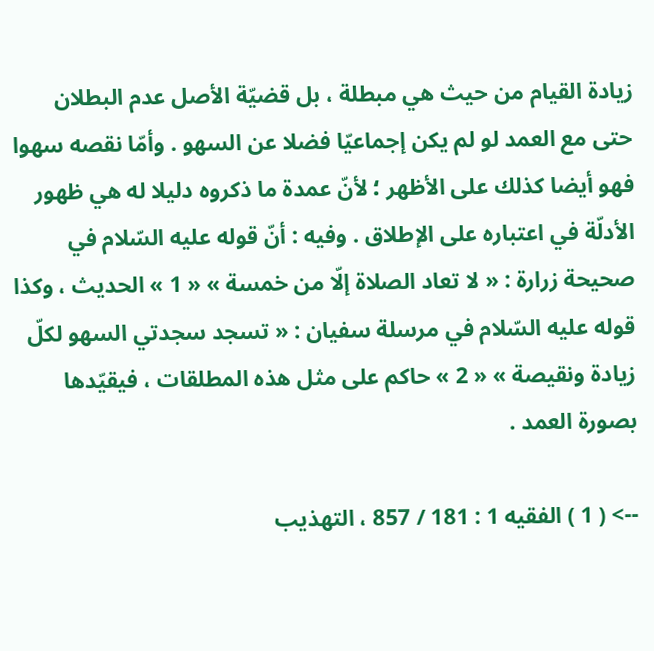زيادة القيام من حيث هي مبطلة ، بل قضيّة الأصل عدم البطلان حتى مع العمد لو لم يكن إجماعيّا فضلا عن السهو . وأمّا نقصه سهوا فهو أيضا كذلك على الأظهر ؛ لأنّ عمدة ما ذكروه دليلا له هي ظهور الأدلّة في اعتباره على الإطلاق . وفيه : أنّ قوله عليه السّلام في صحيحة زرارة : « لا تعاد الصلاة إلّا من خمسة » « 1 » الحديث ، وكذا قوله عليه السّلام في مرسلة سفيان : « تسجد سجدتي السهو لكلّ زيادة ونقيصة » « 2 » حاكم على مثل هذه المطلقات ، فيقيّدها بصورة العمد .

--> ( 1 ) الفقيه 1 : 181 / 857 ، التهذيب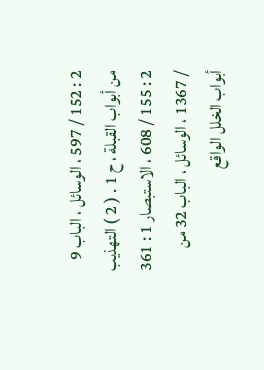2 : 152 / 597 ، الوسائل ، الباب 9 من أبواب القبلة ، ح 1 . ( 2 ) التهذيب 2 : 155 / 608 ، الاستبصار 1 : 361 / 1367 ، الوسائل ، الباب 32 من أبواب الخلل الواقع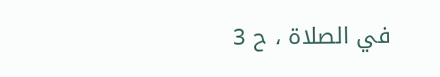في الصلاة ، ح 3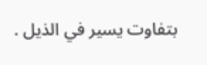بتفاوت يسير في الذيل .